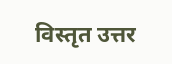विस्तृत उत्तर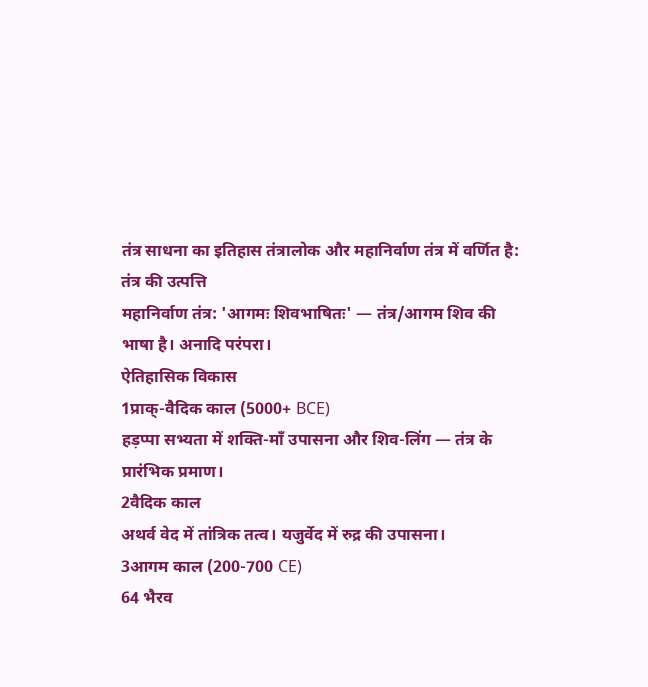तंत्र साधना का इतिहास तंत्रालोक और महानिर्वाण तंत्र में वर्णित है:
तंत्र की उत्पत्ति
महानिर्वाण तंत्र: 'आगमः शिवभाषितः' — तंत्र/आगम शिव की भाषा है। अनादि परंपरा।
ऐतिहासिक विकास
1प्राक्-वैदिक काल (5000+ BCE)
हड़प्पा सभ्यता में शक्ति-माँ उपासना और शिव-लिंग — तंत्र के प्रारंभिक प्रमाण।
2वैदिक काल
अथर्व वेद में तांत्रिक तत्व। यजुर्वेद में रुद्र की उपासना।
3आगम काल (200-700 CE)
64 भैरव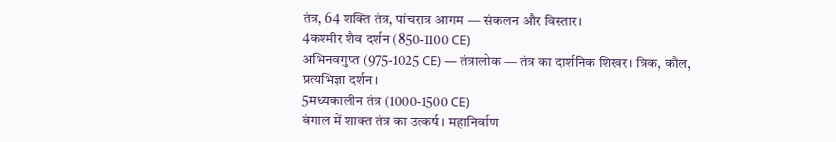तंत्र, 64 शक्ति तंत्र, पांचरात्र आगम — संकलन और विस्तार।
4कश्मीर शैव दर्शन (850-1100 CE)
अभिनवगुप्त (975-1025 CE) — तंत्रालोक — तंत्र का दार्शनिक शिखर। त्रिक, कौल, प्रत्यभिज्ञा दर्शन।
5मध्यकालीन तंत्र (1000-1500 CE)
बंगाल में शाक्त तंत्र का उत्कर्ष। महानिर्वाण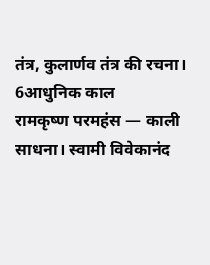तंत्र, कुलार्णव तंत्र की रचना।
6आधुनिक काल
रामकृष्ण परमहंस — काली साधना। स्वामी विवेकानंद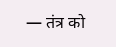— तंत्र को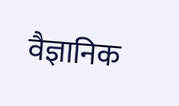वैज्ञानिक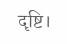दृष्टि।